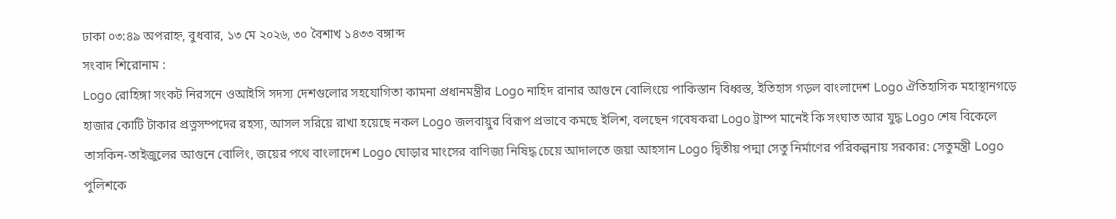ঢাকা ০৩:৪৯ অপরাহ্ন, বুধবার, ১৩ মে ২০২৬, ৩০ বৈশাখ ১৪৩৩ বঙ্গাব্দ
সংবাদ শিরোনাম :
Logo রোহিঙ্গা সংকট নিরসনে ওআইসি সদস্য দেশগুলোর সহযোগিতা কামনা প্রধানমন্ত্রীর Logo নাহিদ রানার আগুনে বোলিংয়ে পাকিস্তান বিধ্বস্ত, ইতিহাস গড়ল বাংলাদেশ Logo ঐতিহাসিক মহাস্থানগড়ে হাজার কোটি টাকার প্রত্নসম্পদের রহস্য, আসল সরিয়ে রাখা হয়েছে নকল Logo জলবায়ুর বিরূপ প্রভাবে কমছে ইলিশ, বলছেন গবেষকরা Logo ট্রাম্প মানেই কি সংঘাত আর যুদ্ধ Logo শেষ বিকেলে তাসকিন-তাইজুলের আগুনে বোলিং, জয়ের পথে বাংলাদেশ Logo ঘোড়ার মাংসের বাণিজ্য নিষিদ্ধ চেয়ে আদালতে জয়া আহসান Logo দ্বিতীয় পদ্মা সেতু নির্মাণের পরিকল্পনায় সরকার: সেতুমন্ত্রী Logo পুলিশকে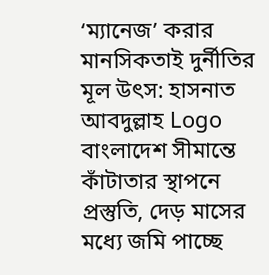‘ম্যানেজ’ করার মানসিকতাই দুর্নীতির মূল উৎস: হাসনাত আবদুল্লাহ Logo বাংলাদেশ সীমান্তে কাঁটাতার স্থাপনে প্রস্তুতি, দেড় মাসের মধ্যে জমি পাচ্ছে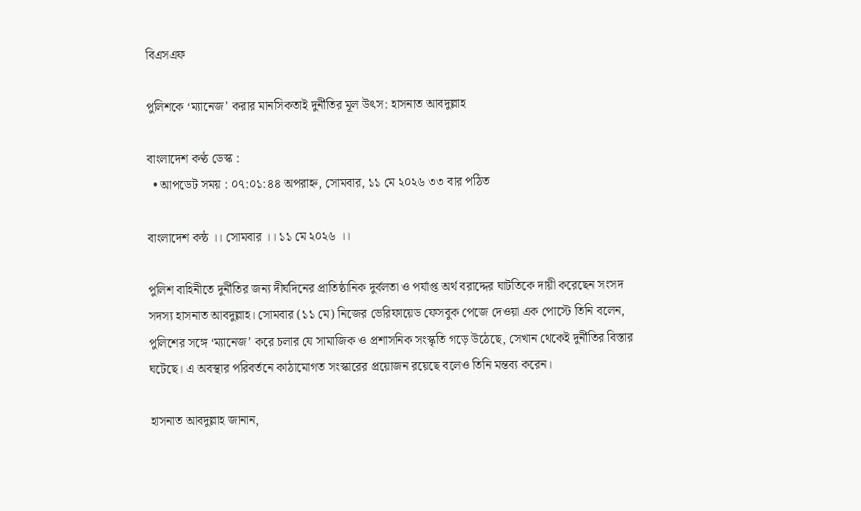বিএসএফ

পুলিশকে ‘ম্যানেজ’ করার মানসিকতাই দুর্নীতির মূল উৎস: হাসনাত আবদুল্লাহ

বাংলাদেশ কণ্ঠ ডেস্ক :
  • আপডেট সময় : ০৭:০১:৪৪ অপরাহ্ন, সোমবার, ১১ মে ২০২৬ ৩৩ বার পঠিত

বাংলাদেশ কন্ঠ ।। সোমবার ।। ১১ মে ২০২৬ ।।

পুলিশ বাহিনীতে দুর্নীতির জন্য দীর্ঘদিনের প্রাতিষ্ঠানিক দুর্বলতা ও পর্যাপ্ত অর্থ বরাদ্দের ঘাটতিকে দায়ী করেছেন সংসদ সদস্য হাসনাত আবদুল্লাহ। সোমবার (১১ মে) নিজের ভেরিফায়েড ফেসবুক পেজে দেওয়া এক পোস্টে তিনি বলেন, পুলিশের সঙ্গে ‘ম্যানেজ’ করে চলার যে সামাজিক ও প্রশাসনিক সংস্কৃতি গড়ে উঠেছে, সেখান থেকেই দুর্নীতির বিস্তার ঘটেছে। এ অবস্থার পরিবর্তনে কাঠামোগত সংস্কারের প্রয়োজন রয়েছে বলেও তিনি মন্তব্য করেন।

হাসনাত আবদুল্লাহ জানান,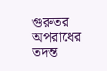গুরুতর অপরাধের তদন্ত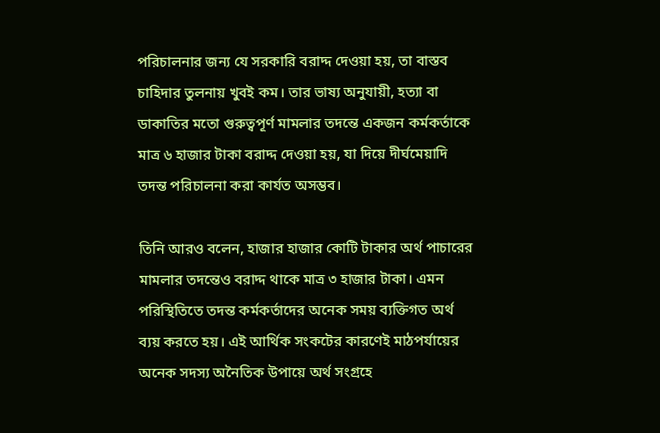পরিচালনার জন্য যে সরকারি বরাদ্দ দেওয়া হয়, তা বাস্তব চাহিদার তুলনায় খুবই কম। তার ভাষ্য অনুযায়ী, হত্যা বা ডাকাতির মতো গুরুত্বপূর্ণ মামলার তদন্তে একজন কর্মকর্তাকে মাত্র ৬ হাজার টাকা বরাদ্দ দেওয়া হয়, যা দিয়ে দীর্ঘমেয়াদি তদন্ত পরিচালনা করা কার্যত অসম্ভব।

তিনি আরও বলেন, হাজার হাজার কোটি টাকার অর্থ পাচারের মামলার তদন্তেও বরাদ্দ থাকে মাত্র ৩ হাজার টাকা। এমন পরিস্থিতিতে তদন্ত কর্মকর্তাদের অনেক সময় ব্যক্তিগত অর্থ ব্যয় করতে হয়। এই আর্থিক সংকটের কারণেই মাঠপর্যায়ের অনেক সদস্য অনৈতিক উপায়ে অর্থ সংগ্রহে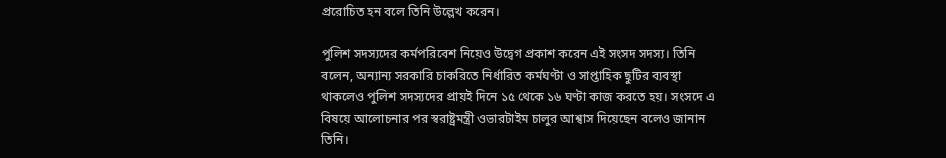প্ররোচিত হন বলে তিনি উল্লেখ করেন।

পুলিশ সদস্যদের কর্মপরিবেশ নিয়েও উদ্বেগ প্রকাশ করেন এই সংসদ সদস্য। তিনি বলেন, অন্যান্য সরকারি চাকরিতে নির্ধারিত কর্মঘণ্টা ও সাপ্তাহিক ছুটির ব্যবস্থা থাকলেও পুলিশ সদস্যদের প্রায়ই দিনে ১৫ থেকে ১৬ ঘণ্টা কাজ করতে হয়। সংসদে এ বিষয়ে আলোচনার পর স্বরাষ্ট্রমন্ত্রী ওভারটাইম চালুর আশ্বাস দিয়েছেন বলেও জানান তিনি।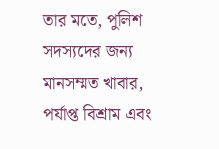তার মতে, পুলিশ সদস্যদের জন্য মানসম্মত খাবার, পর্যাপ্ত বিশ্রাম এবং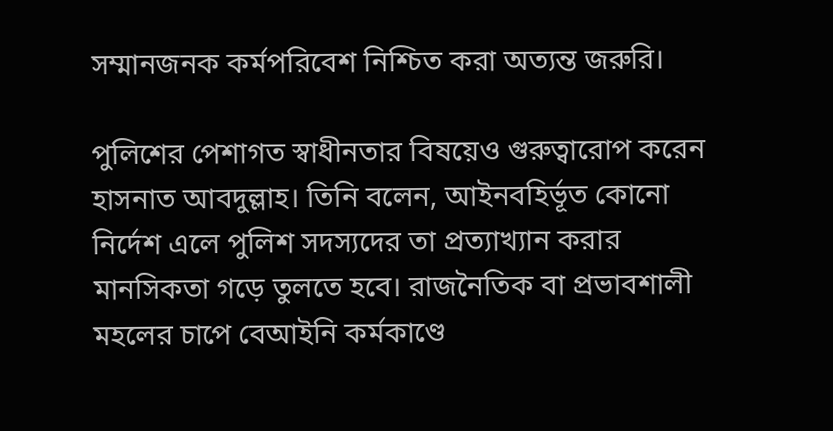সম্মানজনক কর্মপরিবেশ নিশ্চিত করা অত্যন্ত জরুরি।

পুলিশের পেশাগত স্বাধীনতার বিষয়েও গুরুত্বারোপ করেন হাসনাত আবদুল্লাহ। তিনি বলেন, আইনবহির্ভূত কোনো নির্দেশ এলে পুলিশ সদস্যদের তা প্রত্যাখ্যান করার মানসিকতা গড়ে তুলতে হবে। রাজনৈতিক বা প্রভাবশালী মহলের চাপে বেআইনি কর্মকাণ্ডে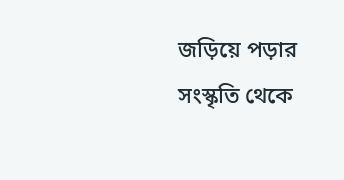জড়িয়ে পড়ার সংস্কৃতি থেকে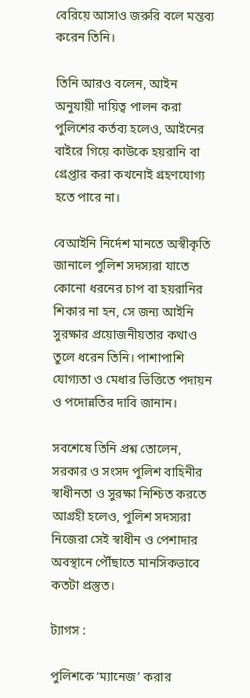বেরিয়ে আসাও জরুরি বলে মন্তব্য করেন তিনি।

তিনি আরও বলেন, আইন অনুযায়ী দায়িত্ব পালন করা পুলিশের কর্তব্য হলেও, আইনের বাইরে গিয়ে কাউকে হয়রানি বা গ্রেপ্তার করা কখনোই গ্রহণযোগ্য হতে পারে না।

বেআইনি নির্দেশ মানতে অস্বীকৃতি জানালে পুলিশ সদস্যরা যাতে কোনো ধরনের চাপ বা হয়রানির শিকার না হন, সে জন্য আইনি সুরক্ষার প্রয়োজনীয়তার কথাও তুলে ধরেন তিনি। পাশাপাশি যোগ্যতা ও মেধার ভিত্তিতে পদায়ন ও পদোন্নতির দাবি জানান।

সবশেষে তিনি প্রশ্ন তোলেন, সরকার ও সংসদ পুলিশ বাহিনীর স্বাধীনতা ও সুরক্ষা নিশ্চিত করতে আগ্রহী হলেও, পুলিশ সদস্যরা নিজেরা সেই স্বাধীন ও পেশাদার অবস্থানে পৌঁছাতে মানসিকভাবে কতটা প্রস্তুত।

ট্যাগস :

পুলিশকে ‘ম্যানেজ’ করার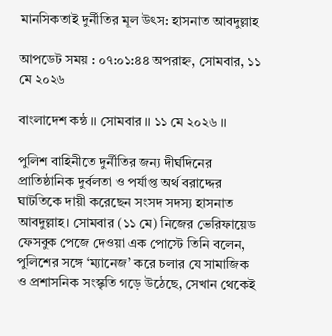মানসিকতাই দুর্নীতির মূল উৎস: হাসনাত আবদুল্লাহ

আপডেট সময় : ০৭:০১:৪৪ অপরাহ্ন, সোমবার, ১১ মে ২০২৬

বাংলাদেশ কন্ঠ ।। সোমবার ।। ১১ মে ২০২৬ ।।

পুলিশ বাহিনীতে দুর্নীতির জন্য দীর্ঘদিনের প্রাতিষ্ঠানিক দুর্বলতা ও পর্যাপ্ত অর্থ বরাদ্দের ঘাটতিকে দায়ী করেছেন সংসদ সদস্য হাসনাত আবদুল্লাহ। সোমবার (১১ মে) নিজের ভেরিফায়েড ফেসবুক পেজে দেওয়া এক পোস্টে তিনি বলেন, পুলিশের সঙ্গে ‘ম্যানেজ’ করে চলার যে সামাজিক ও প্রশাসনিক সংস্কৃতি গড়ে উঠেছে, সেখান থেকেই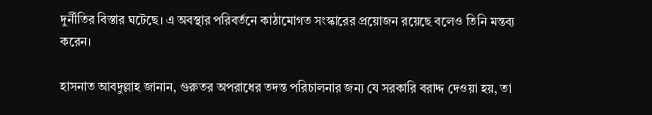দুর্নীতির বিস্তার ঘটেছে। এ অবস্থার পরিবর্তনে কাঠামোগত সংস্কারের প্রয়োজন রয়েছে বলেও তিনি মন্তব্য করেন।

হাসনাত আবদুল্লাহ জানান, গুরুতর অপরাধের তদন্ত পরিচালনার জন্য যে সরকারি বরাদ্দ দেওয়া হয়, তা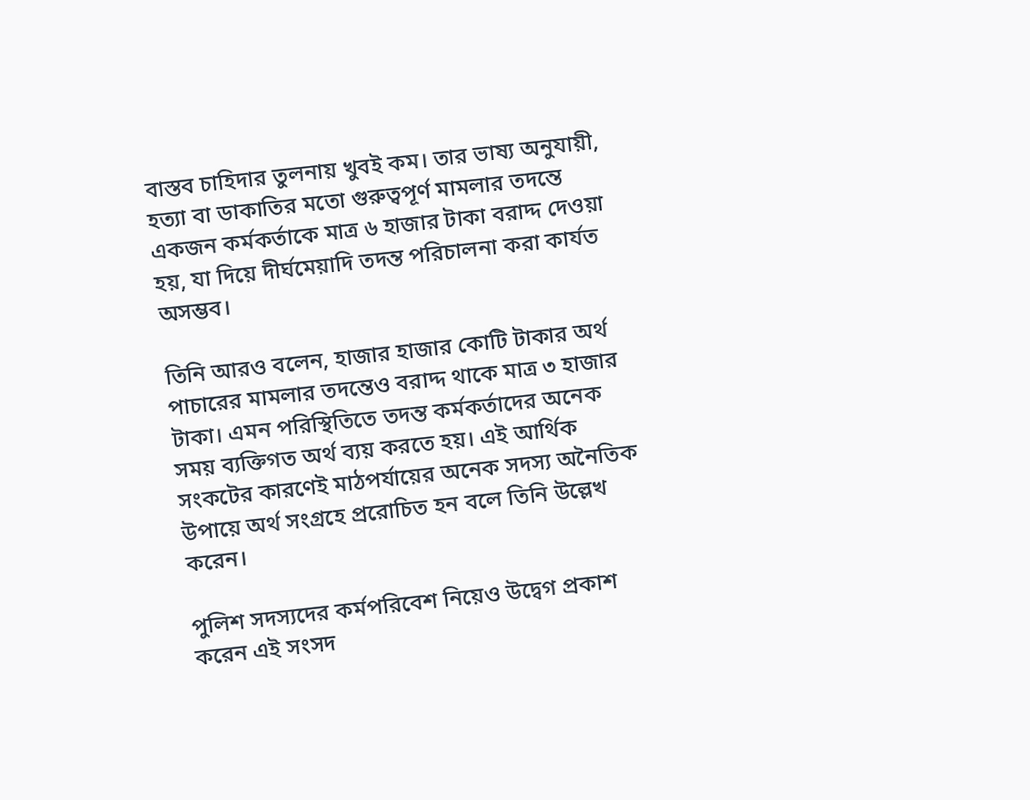বাস্তব চাহিদার তুলনায় খুবই কম। তার ভাষ্য অনুযায়ী, হত্যা বা ডাকাতির মতো গুরুত্বপূর্ণ মামলার তদন্তে একজন কর্মকর্তাকে মাত্র ৬ হাজার টাকা বরাদ্দ দেওয়া হয়, যা দিয়ে দীর্ঘমেয়াদি তদন্ত পরিচালনা করা কার্যত অসম্ভব।

তিনি আরও বলেন, হাজার হাজার কোটি টাকার অর্থ পাচারের মামলার তদন্তেও বরাদ্দ থাকে মাত্র ৩ হাজার টাকা। এমন পরিস্থিতিতে তদন্ত কর্মকর্তাদের অনেক সময় ব্যক্তিগত অর্থ ব্যয় করতে হয়। এই আর্থিক সংকটের কারণেই মাঠপর্যায়ের অনেক সদস্য অনৈতিক উপায়ে অর্থ সংগ্রহে প্ররোচিত হন বলে তিনি উল্লেখ করেন।

পুলিশ সদস্যদের কর্মপরিবেশ নিয়েও উদ্বেগ প্রকাশ করেন এই সংসদ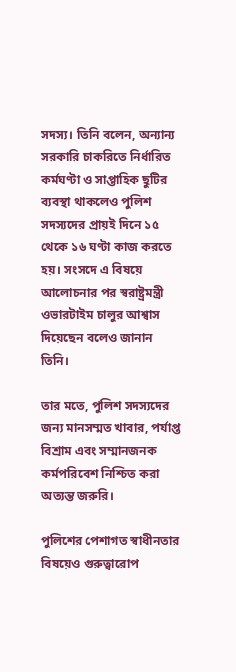সদস্য। তিনি বলেন, অন্যান্য সরকারি চাকরিতে নির্ধারিত কর্মঘণ্টা ও সাপ্তাহিক ছুটির ব্যবস্থা থাকলেও পুলিশ সদস্যদের প্রায়ই দিনে ১৫ থেকে ১৬ ঘণ্টা কাজ করতে হয়। সংসদে এ বিষয়ে আলোচনার পর স্বরাষ্ট্রমন্ত্রী ওভারটাইম চালুর আশ্বাস দিয়েছেন বলেও জানান তিনি।

তার মতে, পুলিশ সদস্যদের জন্য মানসম্মত খাবার, পর্যাপ্ত বিশ্রাম এবং সম্মানজনক কর্মপরিবেশ নিশ্চিত করা অত্যন্ত জরুরি।

পুলিশের পেশাগত স্বাধীনতার বিষয়েও গুরুত্বারোপ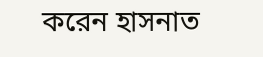করেন হাসনাত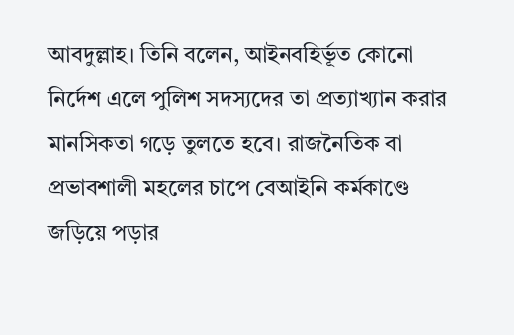আবদুল্লাহ। তিনি বলেন, আইনবহির্ভূত কোনো নির্দেশ এলে পুলিশ সদস্যদের তা প্রত্যাখ্যান করার মানসিকতা গড়ে তুলতে হবে। রাজনৈতিক বা প্রভাবশালী মহলের চাপে বেআইনি কর্মকাণ্ডে জড়িয়ে পড়ার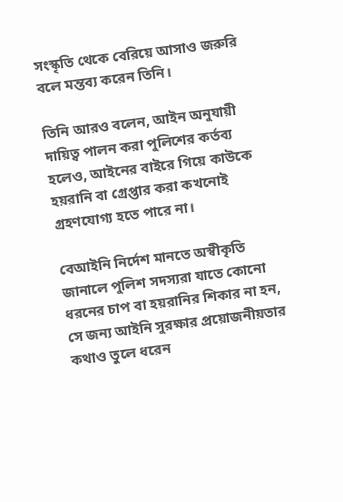সংস্কৃতি থেকে বেরিয়ে আসাও জরুরি বলে মন্তব্য করেন তিনি।

তিনি আরও বলেন, আইন অনুযায়ী দায়িত্ব পালন করা পুলিশের কর্তব্য হলেও, আইনের বাইরে গিয়ে কাউকে হয়রানি বা গ্রেপ্তার করা কখনোই গ্রহণযোগ্য হতে পারে না।

বেআইনি নির্দেশ মানতে অস্বীকৃতি জানালে পুলিশ সদস্যরা যাতে কোনো ধরনের চাপ বা হয়রানির শিকার না হন, সে জন্য আইনি সুরক্ষার প্রয়োজনীয়তার কথাও তুলে ধরেন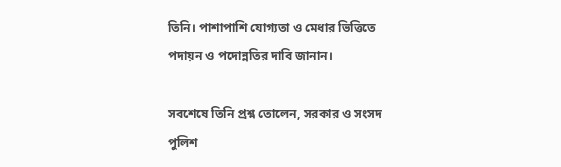তিনি। পাশাপাশি যোগ্যতা ও মেধার ভিত্তিতে পদায়ন ও পদোন্নতির দাবি জানান।

সবশেষে তিনি প্রশ্ন তোলেন, সরকার ও সংসদ পুলিশ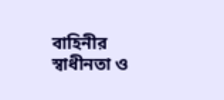বাহিনীর স্বাধীনতা ও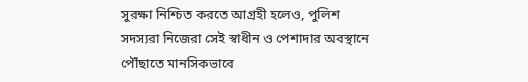সুরক্ষা নিশ্চিত করতে আগ্রহী হলেও, পুলিশ সদস্যরা নিজেরা সেই স্বাধীন ও পেশাদার অবস্থানে পৌঁছাতে মানসিকভাবে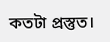কতটা প্রস্তুত।